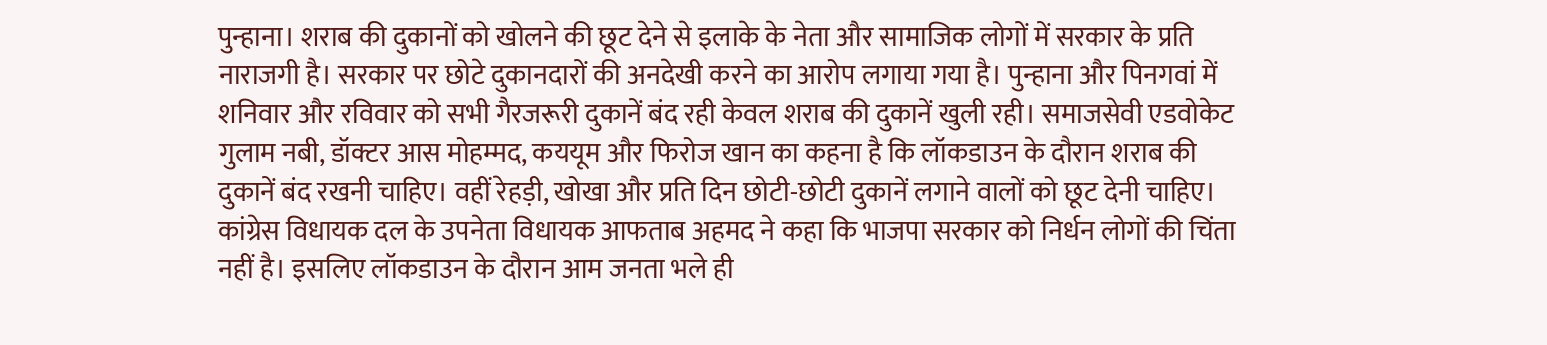पुन्हाना। शराब की दुकानों को खोलने की छूट देने से इलाके के नेता और सामाजिक लोगों में सरकार के प्रति नाराजगी है। सरकार पर छोटे दुकानदारों की अनदेखी करने का आरोप लगाया गया है। पुन्हाना और पिनगवां में शनिवार और रविवार को सभी गैरजरूरी दुकानें बंद रही केवल शराब की दुकानें खुली रही। समाजसेवी एडवोकेट गुलाम नबी, डॉक्टर आस मोहम्मद, कययूम और फिरोज खान का कहना है कि लॉकडाउन के दौरान शराब की दुकानें बंद रखनी चाहिए। वहीं रेहड़ी, खोखा और प्रति दिन छोटी-छोटी दुकानें लगाने वालों को छूट देनी चाहिए।
कांग्रेस विधायक दल के उपनेता विधायक आफताब अहमद ने कहा कि भाजपा सरकार को निर्धन लोगों की चिंता नहीं है। इसलिए लॉकडाउन के दौरान आम जनता भले ही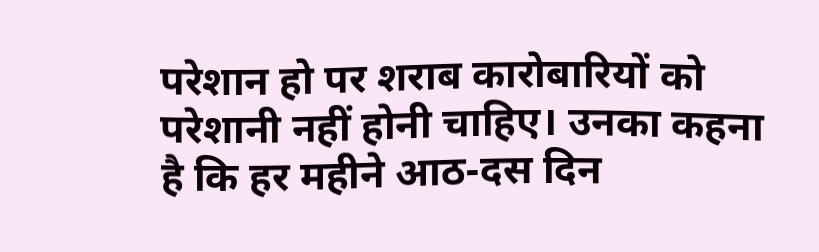परेशान हो पर शराब कारोबारियों को परेशानी नहीं होनी चाहिए। उनका कहना है कि हर महीने आठ-दस दिन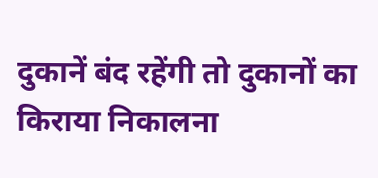दुकानें बंद रहेंगी तो दुकानों का किराया निकालना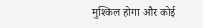मुश्किल होगा और कोई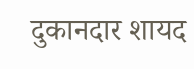दुकानदार शायद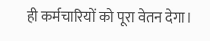ही कर्मचारियों को पूरा वेतन देगा।